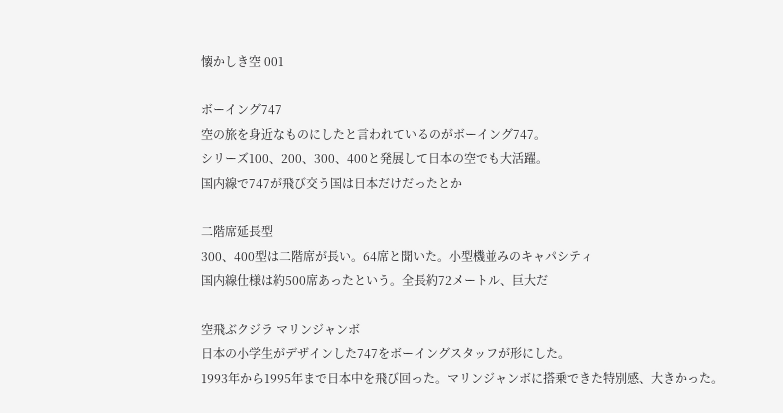懐かしき空 001

ボーイング747
空の旅を身近なものにしたと言われているのがボーイング747。
シリーズ100、200、300、400と発展して日本の空でも大活躍。
国内線で747が飛び交う国は日本だけだったとか

二階席延長型
300、400型は二階席が長い。64席と聞いた。小型機並みのキャパシティ
国内線仕様は約500席あったという。全長約72メートル、巨大だ

空飛ぶクジラ マリンジャンボ
日本の小学生がデザインした747をボーイングスタッフが形にした。
1993年から1995年まで日本中を飛び回った。マリンジャンボに搭乗できた特別感、大きかった。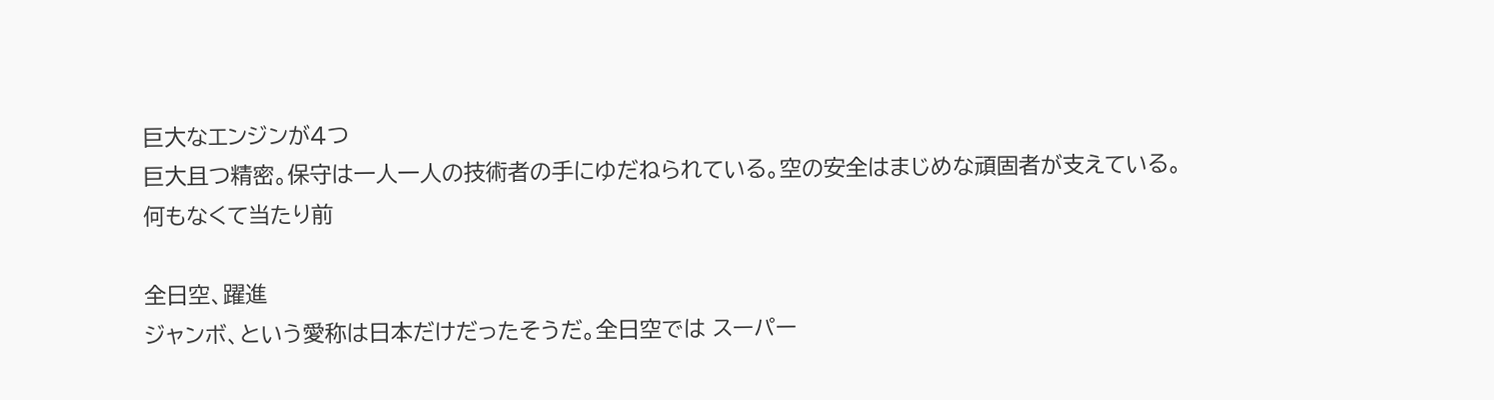巨大なエンジンが4つ
巨大且つ精密。保守は一人一人の技術者の手にゆだねられている。空の安全はまじめな頑固者が支えている。何もなくて当たり前

全日空、躍進
ジャンボ、という愛称は日本だけだったそうだ。全日空では スーパー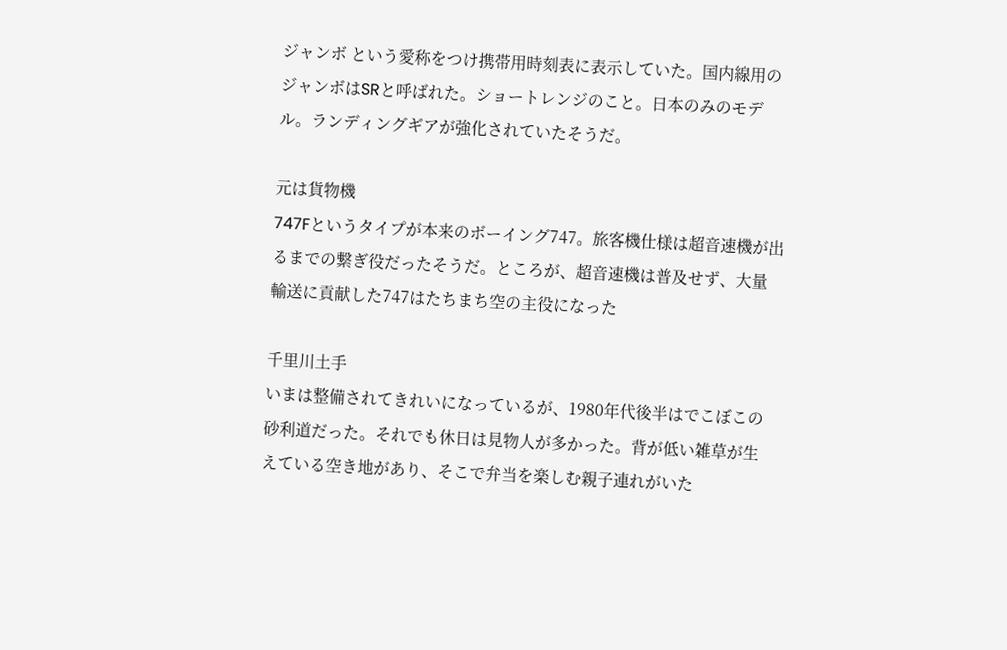ジャンボ という愛称をつけ携帯用時刻表に表示していた。国内線用のジャンボはSRと呼ばれた。ショートレンジのこと。日本のみのモデル。ランディングギアが強化されていたそうだ。

元は貨物機
747Fというタイプが本来のボーイング747。旅客機仕様は超音速機が出るまでの繋ぎ役だったそうだ。ところが、超音速機は普及せず、大量輸送に貢献した747はたちまち空の主役になった

千里川土手
いまは整備されてきれいになっているが、1980年代後半はでこぼこの砂利道だった。それでも休日は見物人が多かった。背が低い雑草が生えている空き地があり、そこで弁当を楽しむ親子連れがいた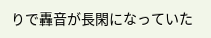りで轟音が長閑になっていた